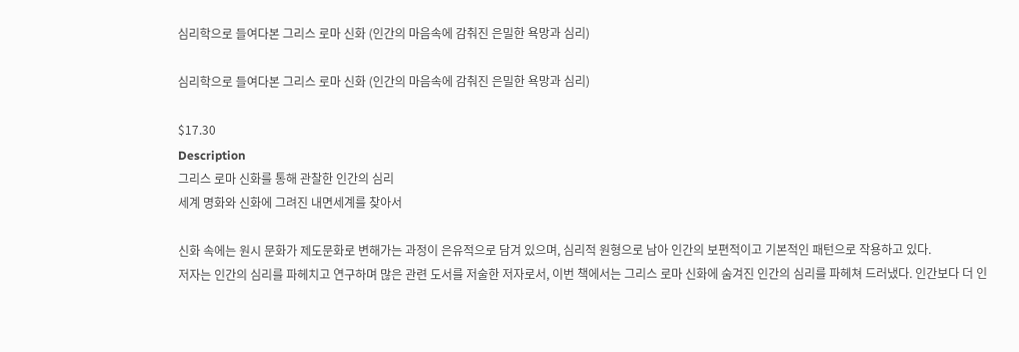심리학으로 들여다본 그리스 로마 신화 (인간의 마음속에 감춰진 은밀한 욕망과 심리)

심리학으로 들여다본 그리스 로마 신화 (인간의 마음속에 감춰진 은밀한 욕망과 심리)

$17.30
Description
그리스 로마 신화를 통해 관찰한 인간의 심리
세계 명화와 신화에 그려진 내면세계를 찾아서

신화 속에는 원시 문화가 제도문화로 변해가는 과정이 은유적으로 담겨 있으며, 심리적 원형으로 남아 인간의 보편적이고 기본적인 패턴으로 작용하고 있다.
저자는 인간의 심리를 파헤치고 연구하며 많은 관련 도서를 저술한 저자로서, 이번 책에서는 그리스 로마 신화에 숨겨진 인간의 심리를 파헤쳐 드러냈다. 인간보다 더 인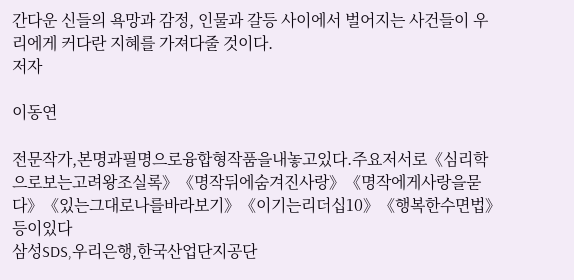간다운 신들의 욕망과 감정, 인물과 갈등 사이에서 벌어지는 사건들이 우리에게 커다란 지혜를 가져다줄 것이다.
저자

이동연

전문작가,본명과필명으로융합형작품을내놓고있다.주요저서로《심리학으로보는고려왕조실록》《명작뒤에숨겨진사랑》《명작에게사랑을묻다》《있는그대로나를바라보기》《이기는리더십10》《행복한수면법》등이있다
삼성SDS,우리은행,한국산업단지공단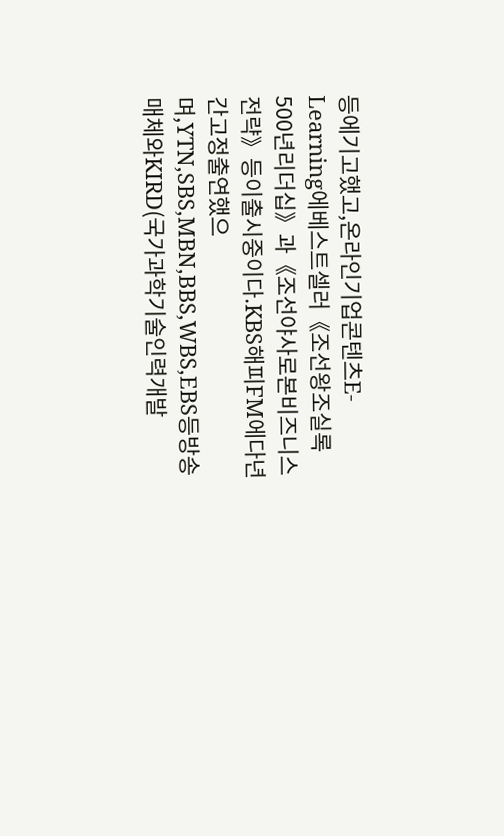등에기고했고,온라인기업콘텐츠E-Learning에베스트셀러《조선왕조실록500년리더십》과《조선야사로본비즈니스전략》등이출시중이다.KBS해피FM에다년간고정출연했으며,YTN,SBS,MBN,BBS,WBS,EBS등방송매체와KIRD(국가과학기술인력개발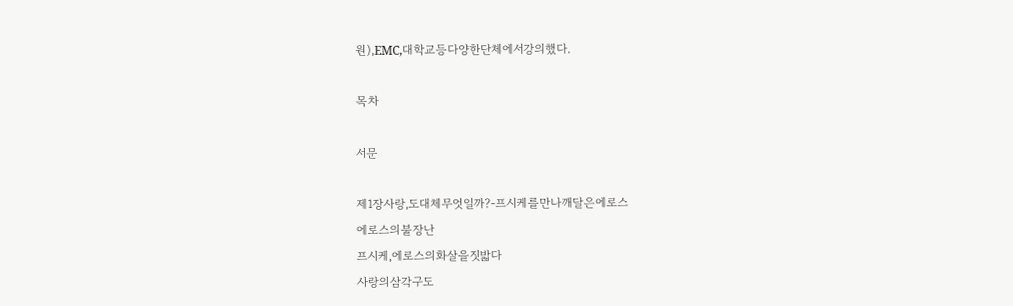원),EMC,대학교등다양한단체에서강의했다.

목차

서문

제1장사랑,도대체무엇일까?-프시케를만나깨달은에로스
에로스의불장난
프시케,에로스의화살을짓밟다
사랑의삼각구도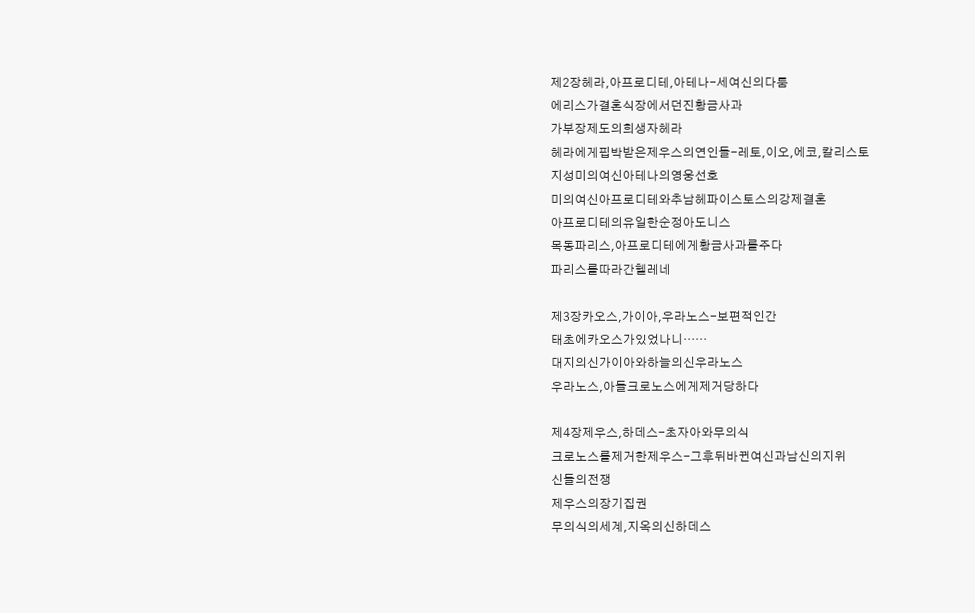제2장헤라,아프로디테,아테나-세여신의다툼
에리스가결혼식장에서던진황금사과
가부장제도의희생자헤라
헤라에게핍박받은제우스의연인들-레토,이오,에코,칼리스토
지성미의여신아테나의영웅선호
미의여신아프로디테와추남헤파이스토스의강제결혼
아프로디테의유일한순정아도니스
목동파리스,아프로디테에게황금사과를주다
파리스를따라간헬레네

제3장카오스,가이아,우라노스-보편적인간
태초에카오스가있었나니……
대지의신가이아와하늘의신우라노스
우라노스,아들크로노스에게제거당하다

제4장제우스,하데스-초자아와무의식
크로노스를제거한제우스-그후뒤바뀐여신과남신의지위
신들의전쟁
제우스의장기집권
무의식의세계,지옥의신하데스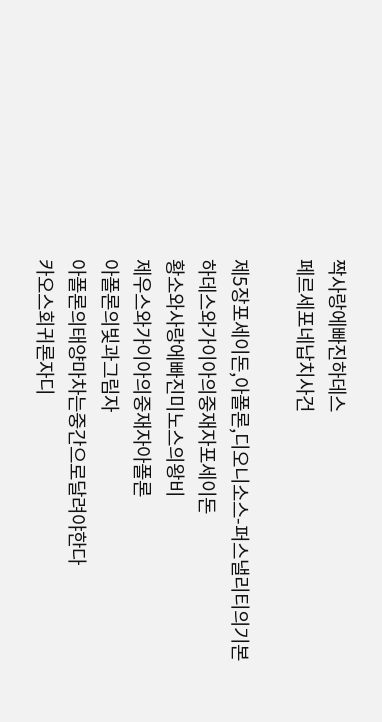짝사랑에빠진하데스
페르세포네납치사건

제5장포세이돈,아폴론,디오니소스-퍼스낼리티의기본
하데스와가이아의중재자포세이돈
황소와사랑에빠진미노스의왕비
제우스와가이아의중재자아폴론
아폴론의빛과그림자
아폴론의태양마차는중간으로달려야한다
카오스회귀론자디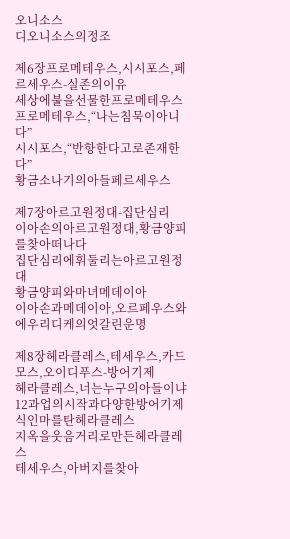오니소스
디오니소스의정조

제6장프로메테우스,시시포스,페르세우스-실존의이유
세상에불을선물한프로메테우스
프로메테우스,“나는침묵이아니다”
시시포스,“반항한다고로존재한다”
황금소나기의아들페르세우스

제7장아르고원정대-집단심리
이아손의아르고원정대,황금양피를찾아떠나다
집단심리에휘둘리는아르고원정대
황금양피와마녀메데이아
이아손과메데이아,오르페우스와에우리디케의엇갈린운명

제8장헤라클레스,테세우스,카드모스,오이디푸스-방어기제
헤라클레스,너는누구의아들이냐
12과업의시작과다양한방어기제
식인마를탄헤라클레스
지옥을웃음거리로만든헤라클레스
테세우스,아버지를찾아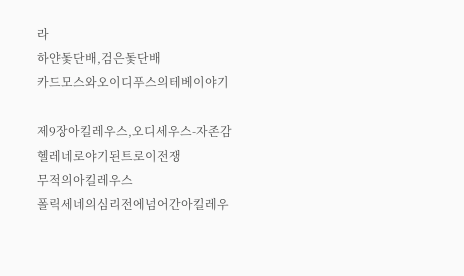라
하얀돛단배,검은돛단배
카드모스와오이디푸스의테베이야기

제9장아킬레우스,오디세우스-자존감
헬레네로야기된트로이전쟁
무적의아킬레우스
폴릭세네의심리전에넘어간아킬레우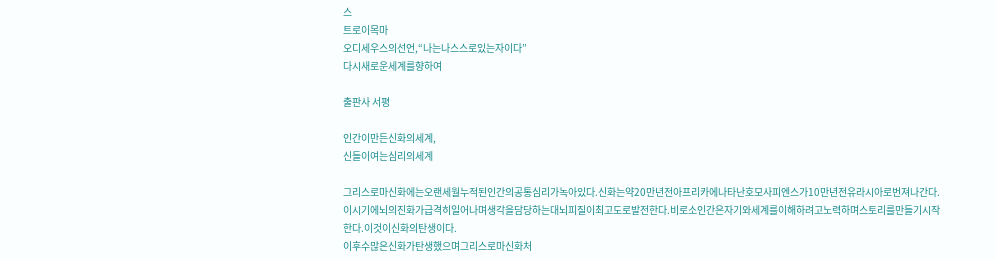스
트로이목마
오디세우스의선언,“나는나스스로있는자이다”
다시새로운세계를향하여

출판사 서평

인간이만든신화의세계,
신들이여는심리의세계

그리스로마신화에는오랜세월누적된인간의공통심리가녹아있다.신화는약20만년전아프리카에나타난호모사피엔스가10만년전유라시아로번져나간다.이시기에뇌의진화가급격히일어나며생각을담당하는대뇌피질이최고도로발전한다.비로소인간은자기와세계를이해하려고노력하며스토리를만들기시작한다.이것이신화의탄생이다.
이후수많은신화가탄생했으며그리스로마신화처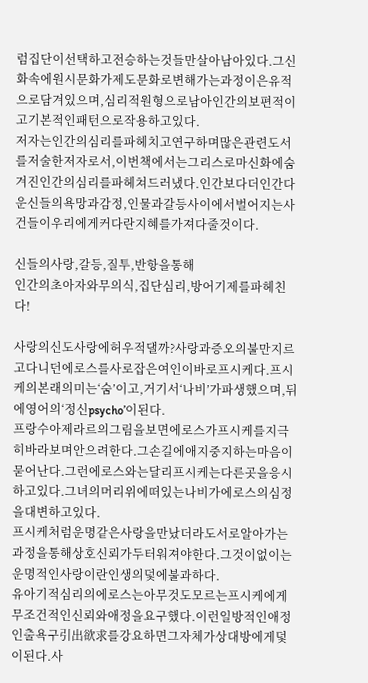럼집단이선택하고전승하는것들만살아남아있다.그신화속에원시문화가제도문화로변해가는과정이은유적으로담겨있으며,심리적원형으로남아인간의보편적이고기본적인패턴으로작용하고있다.
저자는인간의심리를파헤치고연구하며많은관련도서를저술한저자로서,이번책에서는그리스로마신화에숨겨진인간의심리를파헤쳐드러냈다.인간보다더인간다운신들의욕망과감정,인물과갈등사이에서벌어지는사건들이우리에게커다란지혜를가져다줄것이다.

신들의사랑,갈등,질투,반항을통해
인간의초아자와무의식,집단심리,방어기제를파헤친다!

사랑의신도사랑에허우적댈까?사랑과증오의불만지르고다니던에로스를사로잡은여인이바로프시케다.프시케의본래의미는‘숨’이고,거기서‘나비’가파생했으며,뒤에영어의‘정신psycho’이된다.
프랑수아제라르의그림을보면에로스가프시케를지극히바라보며안으려한다.그손길에애지중지하는마음이묻어난다.그런에로스와는달리프시케는다른곳을응시하고있다.그녀의머리위에떠있는나비가에로스의심정을대변하고있다.
프시케처럼운명같은사랑을만났더라도서로알아가는과정을통해상호신뢰가두터워져야한다.그것이없이는운명적인사랑이란인생의덫에불과하다.
유아기적심리의에로스는아무것도모르는프시케에게무조건적인신뢰와애정을요구했다.이런일방적인애정인출욕구引出欲求를강요하면그자체가상대방에게덫이된다.사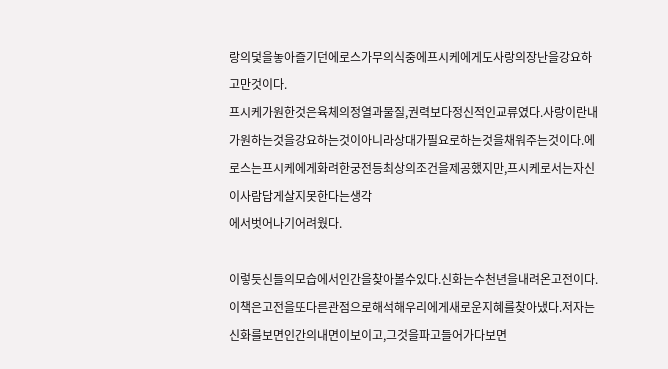랑의덫을놓아즐기던에로스가무의식중에프시케에게도사랑의장난을강요하고만것이다.
프시케가원한것은육체의정열과물질,권력보다정신적인교류였다.사랑이란내가원하는것을강요하는것이아니라상대가필요로하는것을채워주는것이다.에로스는프시케에게화려한궁전등최상의조건을제공했지만,프시케로서는자신이사람답게살지못한다는생각
에서벗어나기어려웠다.

이렇듯신들의모습에서인간을찾아볼수있다.신화는수천년을내려온고전이다.이책은고전을또다른관점으로해석해우리에게새로운지혜를찾아냈다.저자는신화를보면인간의내면이보이고,그것을파고들어가다보면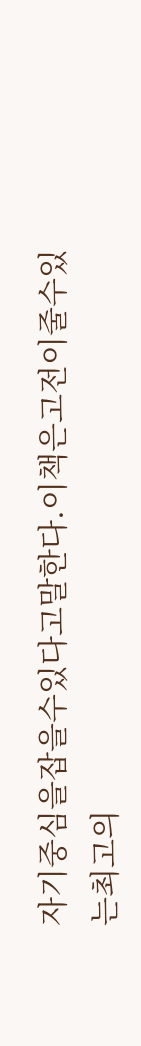자기중심을잡을수있다고말한다.이책은고전이줄수있는최고의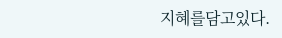지혜를담고있다.